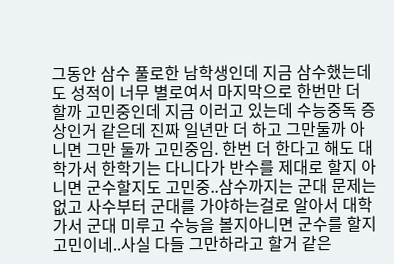그동안 삼수 풀로한 남학생인데 지금 삼수했는데도 성적이 너무 별로여서 마지막으로 한번만 더 할까 고민중인데 지금 이러고 있는데 수능중독 증상인거 같은데 진짜 일년만 더 하고 그만둘까 아니면 그만 둘까 고민중임. 한번 더 한다고 해도 대학가서 한학기는 다니다가 반수를 제대로 할지 아니면 군수할지도 고민중..삼수까지는 군대 문제는 없고 사수부터 군대를 가야하는걸로 알아서 대학가서 군대 미루고 수능을 볼지아니면 군수를 할지 고민이네..사실 다들 그만하라고 할거 같은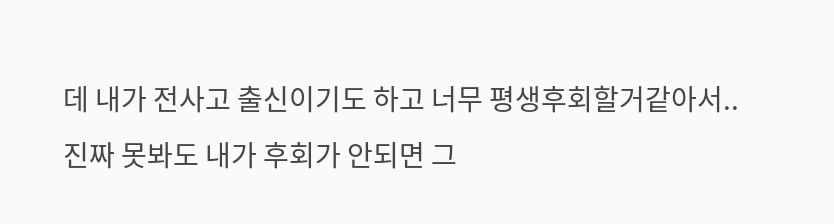데 내가 전사고 출신이기도 하고 너무 평생후회할거같아서..진짜 못봐도 내가 후회가 안되면 그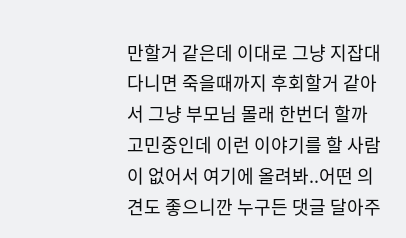만할거 같은데 이대로 그냥 지잡대 다니면 죽을때까지 후회할거 같아서 그냥 부모님 몰래 한번더 할까 고민중인데 이런 이야기를 할 사람이 없어서 여기에 올려봐..어떤 의견도 좋으니깐 누구든 댓글 달아주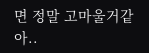면 정말 고마울거같아..